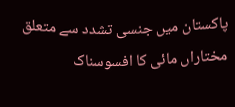پاکستان میں جنسی تشدد سے متعلق مختاراں مائی کا افسوسناک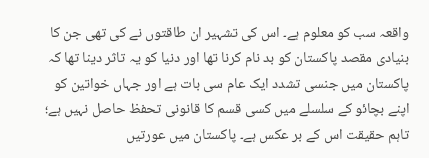واقعہ سب کو معلوم ہے۔ اس کی تشہیر ان طاقتوں نے کی تھی جن کا بنیادی مقصد پاکستان کو بد نام کرنا تھا اور دنیا کو یہ تاثر دینا تھا کہ پاکستان میں جنسی تشدد ایک عام سی بات ہے اور جہاں خواتین کو اپنے بچائو کے سلسلے میں کسی قسم کا قانونی تحفظ حاصل نہیں ہے؛ تاہم حقیقت اس کے بر عکس ہے۔ پاکستان میں عورتیں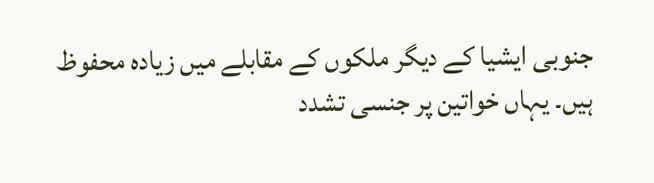جنوبی ایشیا کے دیگر ملکوں کے مقابلے میں زیادہ محفوظ ہیں۔ یہاں خواتین پر جنسی تشدد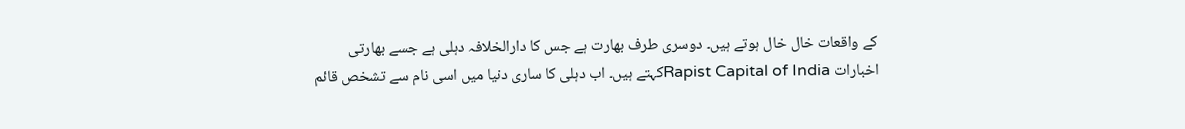کے واقعات خال خال ہوتے ہیں۔ دوسری طرف بھارت ہے جس کا دارالخلافہ دہلی ہے جسے بھارتی اخبارات Rapist Capital of Indiaکہتے ہیں۔ اب دہلی کا ساری دنیا میں اسی نام سے تشخص قائم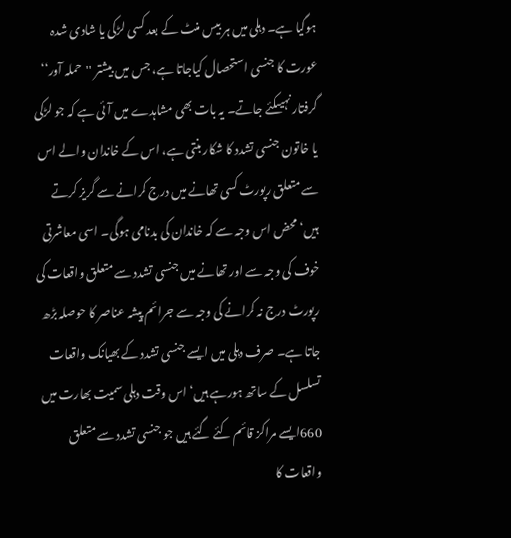ہوگیا ہے۔ دہلی میں ہر بیس منٹ کے بعد کسی لڑکی یا شادی شدہ عورت کا جنسی استحصال کیاجاتا ہے، جس میں بیشتر ''حملہ آور‘‘ گرفتار نہیںکئے جاتے۔ یہ بات بھی مشاہدے میں آئی ہے کہ جو لڑکی یا خاتون جنسی تشدد کا شکار بنتی ہے، اس کے خاندان والے اس سے متعلق رپورٹ کسی تھانے میں درج کرانے سے گریز کرتے ہیں‘ محض اس وجہ سے کہ خاندان کی بدنامی ہوگی۔ اسی معاشرتی خوف کی وجہ سے اور تھانے میں جنسی تشدد سے متعلق واقعات کی رپورٹ درج نہ کرانے کی وجہ سے جرائم پیشہ عناصر کا حوصلہ بڑھ جاتا ہے۔ صرف دہلی میں ایسے جنسی تشدد کے بھیانک واقعات تسلسل کے ساتھ ہورہے ہیں‘ اس وقت دہلی سمیت بھارت میں 660ایسے مراکز قائم کئے گئے ہیں جو جنسی تشدد سے متعلق واقعات کا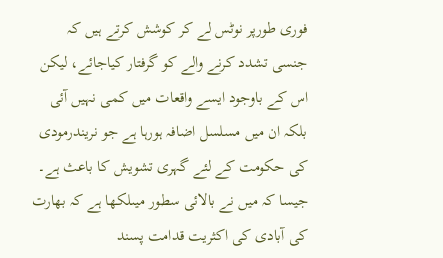فوری طورپر نوٹس لے کر کوشش کرتے ہیں کہ جنسی تشدد کرنے والے کو گرفتار کیاجائے، لیکن اس کے باوجود ایسے واقعات میں کمی نہیں آئی بلکہ ان میں مسلسل اضافہ ہورہا ہے جو نریندرمودی کی حکومت کے لئے گہری تشویش کا باعث ہے۔ جیسا کہ میں نے بالائی سطور میںلکھا ہے کہ بھارت کی آبادی کی اکثریت قدامت پسند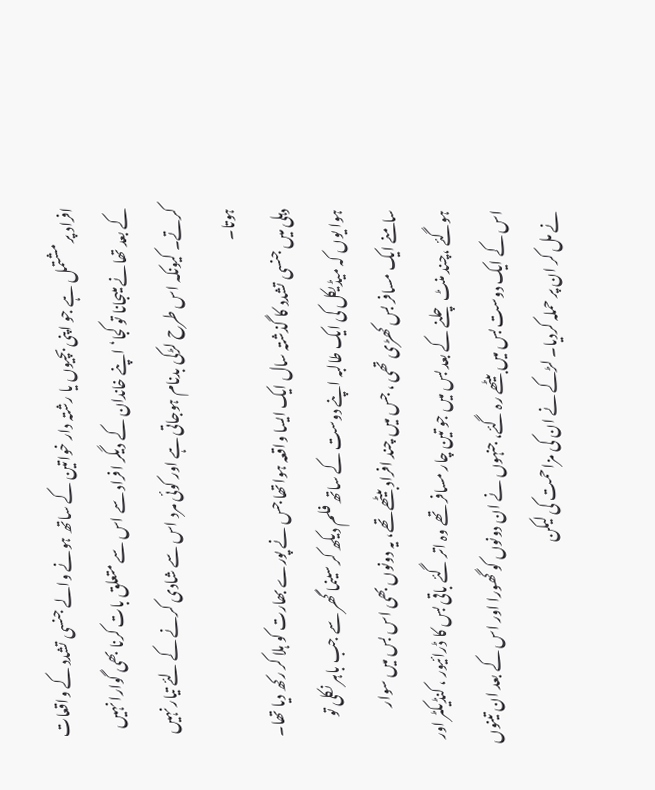افراد پر مشتمل ہے جو اپنی بچیوں یا رشتہ دار خواتین کے ساتھ ہونے والے جنسی تشدد کے واقعات کے بعد تھانے میںجانا تو کجا‘ اپنے خاندان کے دیگر افراد سے اس سے متعلق بات کرنا بھی گوارا نہیں کرتے۔ کیونکہ اس طرح لڑکی بدنام ہوجاتی ہے اور کوئی مرد اس سے شادی کرنے کے لئے تیار نہیں ہوتا۔
دہلی میں جنسی تشدد کا گذشتہ سال ایک ایسا واقعہ ہواتھا جس نے پورے بھارت کو ہلا کر رکھ دیا تھا۔ ہوا یوں کہ میڈیکل کی ایک طالبہ اپنے دوست کے ساتھ فلم دیکھ کر سینما گھر سے جب باہر نکلی تو سامنے ایک مسافر بس کھڑی تھی ، جس میں چند افراد بیٹھے تھے، یہ دونوں بھی اس بس میں سوار ہوگئے ،چند منٹ چلنے کے بعد بس میں جو تین چار مسافر تھے وہ اتر گئے باقی بس کا ڈرائیور ، کنڈیکٹر اور اس کے ایک دوست بس میں بیٹھے رہ گئے، جنہوں نے ان دونوں کو گھورا اور اس کے بعد ان تینوں نے مل کر ان پر حملہ کردیا۔ لڑکے نے ان کی مزاحمت کی لیکن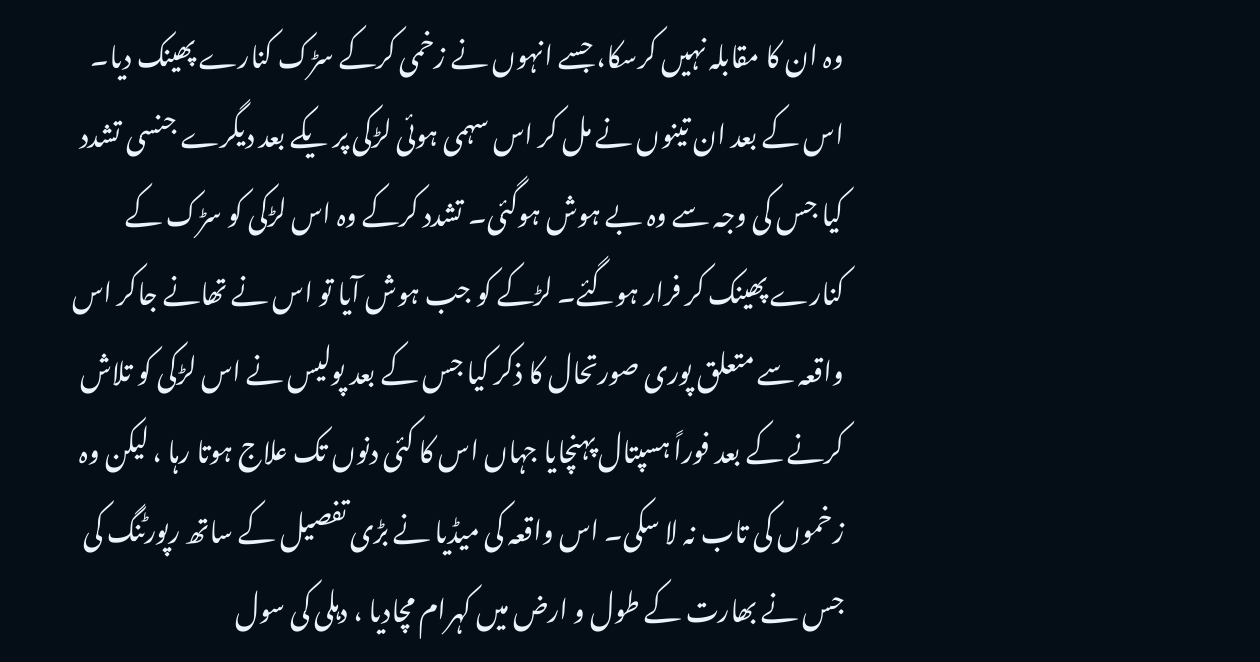وہ ان کا مقابلہ نہیں کرسکا، جسے انہوں نے زخمی کرکے سڑک کنارے پھینک دیا۔ اس کے بعد ان تینوں نے مل کر اس سہمی ہوئی لڑکی پر یکے بعد دیگرے جنسی تشدد کیا جس کی وجہ سے وہ بے ہوش ہوگئی۔ تشدد کرکے وہ اس لڑکی کو سڑک کے کنارے پھینک کر فرار ہوگئے۔ لڑکے کو جب ہوش آیا تو اس نے تھانے جاکر اس واقعہ سے متعلق پوری صورتحال کا ذکر کیا جس کے بعد پولیس نے اس لڑکی کو تلاش کرنے کے بعد فوراً ہسپتال پہنچایا جہاں اس کا کئی دنوں تک علاج ہوتا رہا ، لیکن وہ زخموں کی تاب نہ لا سکی۔ اس واقعہ کی میڈیا نے بڑی تفصیل کے ساتھ رپورٹنگ کی جس نے بھارت کے طول و ارض میں کہرام مچادیا ، دہلی کی سول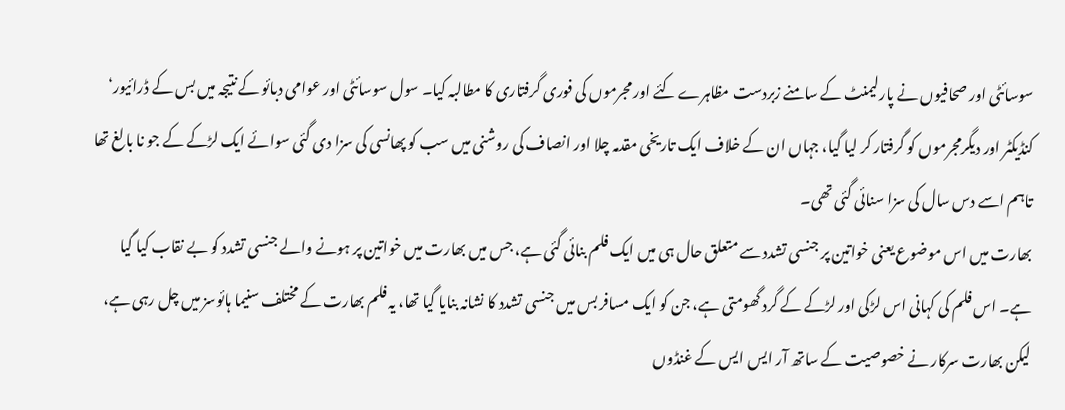سوسائٹی اور صحافیوں نے پارلیمنٹ کے سامنے زبردست مظاہرے کئے اور مجرموں کی فوری گرفتاری کا مطالبہ کیا۔ سول سوسائٹی اور عوامی دبائو کے نتیجہ میں بس کے ڈرائیور‘ کنڈیکٹر اور دیگرمجرموں کو گرفتار کر لیا گیا، جہاں ان کے خلاف ایک تاریخی مقدمہ چلا اور انصاف کی روشنی میں سب کو پھانسی کی سزا دی گئی سوائے ایک لڑکے کے جو نا بالغ تھا تاہم اسے دس سال کی سزا سنائی گئی تھی۔
بھارت میں اس موضوع یعنی خواتین پر جنسی تشدد سے متعلق حال ہی میں ایک فلم بنائی گئی ہے، جس میں بھارت میں خواتین پر ہونے والے جنسی تشدد کو بے نقاب کیا گیا ہے۔ اس فلم کی کہانی اس لڑکی اور لڑکے کے گرد گھومتی ہے، جن کو ایک مسافر بس میں جنسی تشدد کا نشانہ بنایا گیا تھا، یہ فلم بھارت کے مختلف سنیما ہائوسز میں چل رہی ہے، لیکن بھارت سرکار نے خصوصیت کے ساتھ آر ایس ایس کے غنڈوں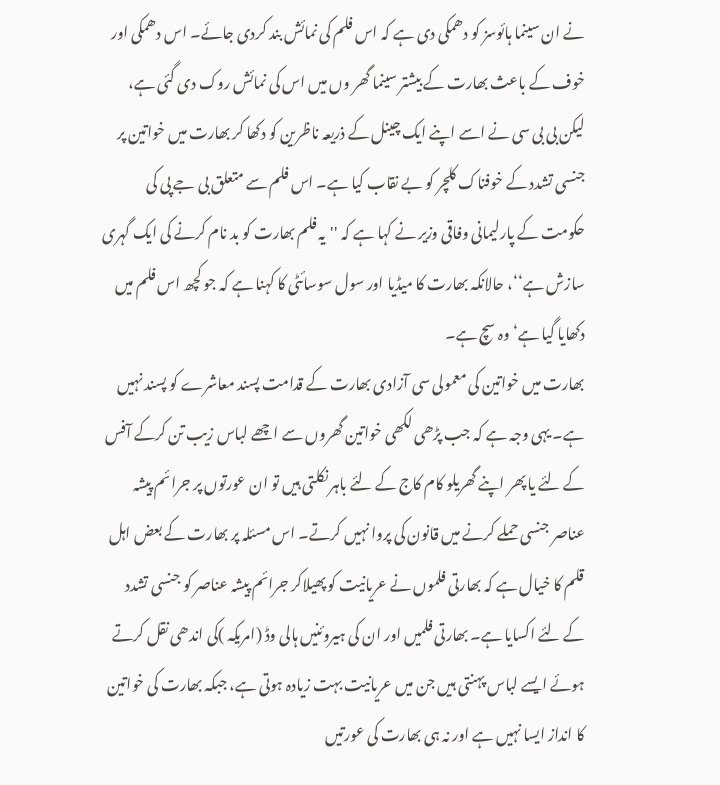نے ان سینما ہائوسز کو دھمکی دی ہے کہ اس فلم کی نمائش بند کردی جائے۔ اس دھمکی اور خوف کے باعث بھارت کے بیشتر سینما گھر وں میں اس کی نمائش روک دی گئی ہے، لیکن بی بی سی نے اسے اپنے ایک چینل کے ذریعہ ناظرین کو دکھا کر بھارت میں خواتین پر جنسی تشدد کے خوفناک کلچر کو بے نقاب کیا ہے۔ اس فلم سے متعلق بی جے پی کی حکومت کے پارلیمانی وفاقی وزیر نے کہا ہے کہ ''یہ فلم بھارت کو بد نام کرنے کی ایک گہری سازش ہے‘‘، حالانکہ بھارت کا میڈیا اور سول سوسائٹی کا کہنا ہے کہ جو کچھ اس فلم میں دکھایا گیا ہے‘ وہ سچ ہے۔
بھارت میں خواتین کی معمولی سی آزادی بھارت کے قدامت پسند معاشرے کو پسند نہیں ہے۔ یہی وجہ ہے کہ جب پڑھی لکھی خواتین گھروں سے اچھے لباس زیب تن کرکے آفس کے لئے یا پھر اپنے گھریلو کام کاج کے لئے باہر نکلتی ہیں تو ان عورتوں پر جرائم پیشہ عناصر جنسی حملے کرنے میں قانون کی پروا نہیں کرتے۔ اس مسئلہ پر بھارت کے بعض اہل قلم کا خیال ہے کہ بھارتی فلموں نے عریانیت کو پھیلاکر جرائم پیشہ عناصر کو جنسی تشدد کے لئے اکسایا ہے۔ بھارتی فلمیں اور ان کی ہیروئنیں ہالی وڈ (امریکہ )کی اندھی نقل کرتے ہوئے ایسے لباس پہنتی ہیں جن میں عریانیت بہت زیادہ ہوتی ہے، جبکہ بھارت کی خواتین کا انداز ایسا نہیں ہے اور نہ ہی بھارت کی عورتیں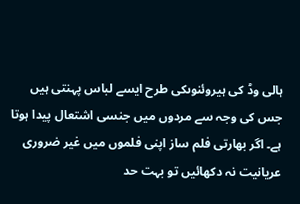ہالی وڈ کی ہیروئنوںکی طرح ایسے لباس پہنتی ہیں جس کی وجہ سے مردوں میں جنسی اشتعال پیدا ہوتا ہے۔ اگر بھارتی فلم ساز اپنی فلموں میں غیر ضروری عریانیت نہ دکھائیں تو بہت حد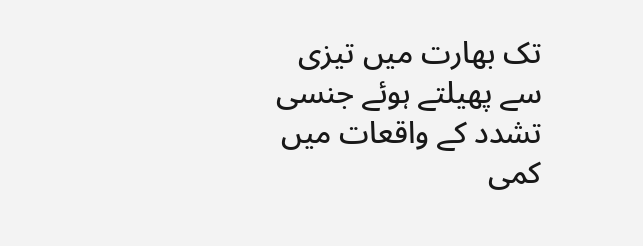تک بھارت میں تیزی سے پھیلتے ہوئے جنسی تشدد کے واقعات میں کمی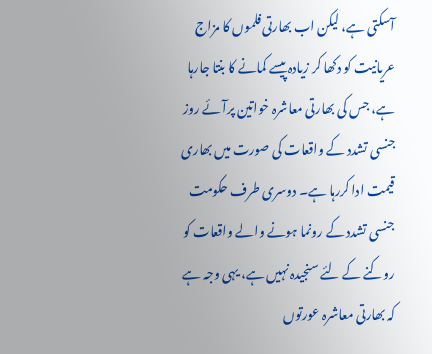آسکتی ہے، لیکن اب بھارتی فلموں کا مزاج عریانیت کو دکھا کر زیادہ پیسے کمانے کا بنتا جارہا ہے، جس کی بھارتی معاشرہ خواتین پرآئے روز جنسی تشدد کے واقعات کی صورت میں بھاری قیمت ادا کررہا ہے۔ دوسری طرف حکومت جنسی تشدد کے رونما ہونے والے واقعات کو روکنے کے لئے سنجیدہ نہیں ہے، یہی وجہ ہے کہ بھارتی معاشرہ عورتوں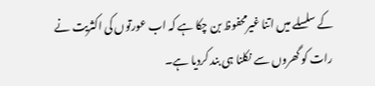کے سلسلے میں اتنا غیرمحفوظ بن چکا ہے کہ اب عورتوں کی اکثریت نے رات کو گھروں سے نکلنا ہی بند کردیا ہے۔